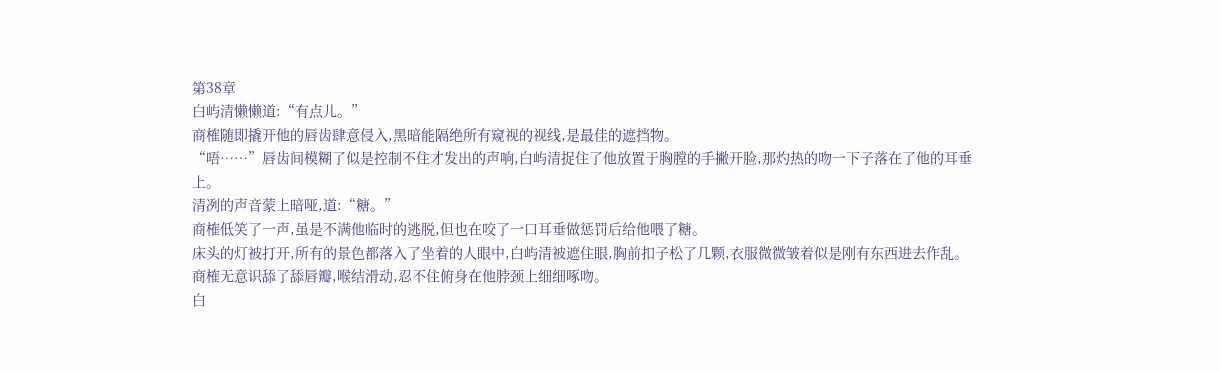第38章
白屿清懒懒道:“有点儿。”
商榷随即撬开他的唇齿肆意侵入,黑暗能隔绝所有窥视的视线,是最佳的遮挡物。
“唔……”唇齿间模糊了似是控制不住才发出的声响,白屿清捉住了他放置于胸膛的手撇开脸,那灼热的吻一下子落在了他的耳垂上。
清冽的声音蒙上暗哑,道:“糖。”
商榷低笑了一声,虽是不满他临时的逃脱,但也在咬了一口耳垂做惩罚后给他喂了糖。
床头的灯被打开,所有的景色都落入了坐着的人眼中,白屿清被遮住眼,胸前扣子松了几颗,衣服微微皱着似是刚有东西进去作乱。
商榷无意识舔了舔唇瓣,喉结滑动,忍不住俯身在他脖颈上细细啄吻。
白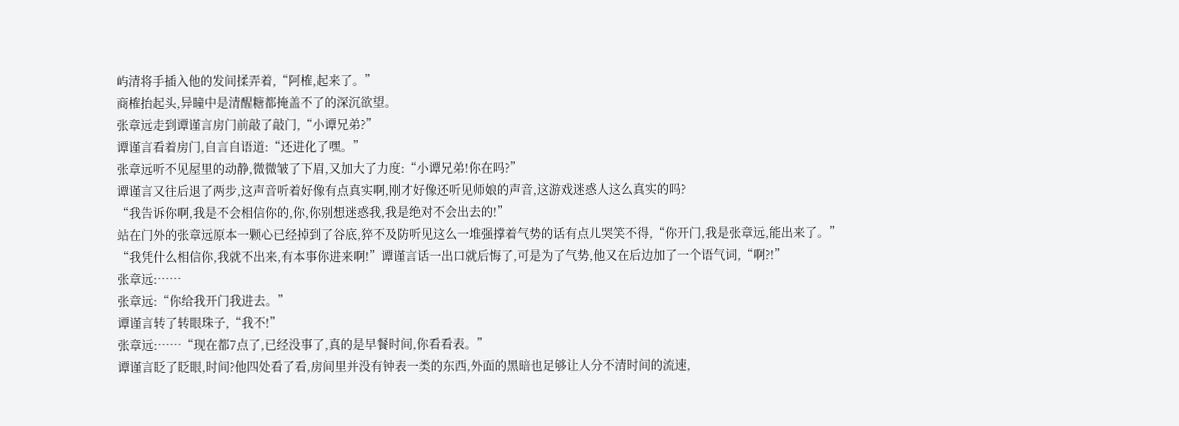屿清将手插入他的发间揉弄着,“阿榷,起来了。”
商榷抬起头,异瞳中是清醒糖都掩盖不了的深沉欲望。
张章远走到谭谨言房门前敲了敲门,“小谭兄弟?”
谭谨言看着房门,自言自语道:“还进化了嘿。”
张章远听不见屋里的动静,微微皱了下眉,又加大了力度:“小谭兄弟!你在吗?”
谭谨言又往后退了两步,这声音听着好像有点真实啊,刚才好像还听见师娘的声音,这游戏迷惑人这么真实的吗?
“我告诉你啊,我是不会相信你的,你,你别想迷惑我,我是绝对不会出去的!”
站在门外的张章远原本一颗心已经掉到了谷底,猝不及防听见这么一堆强撑着气势的话有点儿哭笑不得,“你开门,我是张章远,能出来了。”
“我凭什么相信你,我就不出来,有本事你进来啊!”谭谨言话一出口就后悔了,可是为了气势,他又在后边加了一个语气词,“啊?!”
张章远:……
张章远:“你给我开门我进去。”
谭谨言转了转眼珠子,“我不!”
张章远:……“现在都7点了,已经没事了,真的是早餐时间,你看看表。”
谭谨言眨了眨眼,时间?他四处看了看,房间里并没有钟表一类的东西,外面的黑暗也足够让人分不清时间的流速,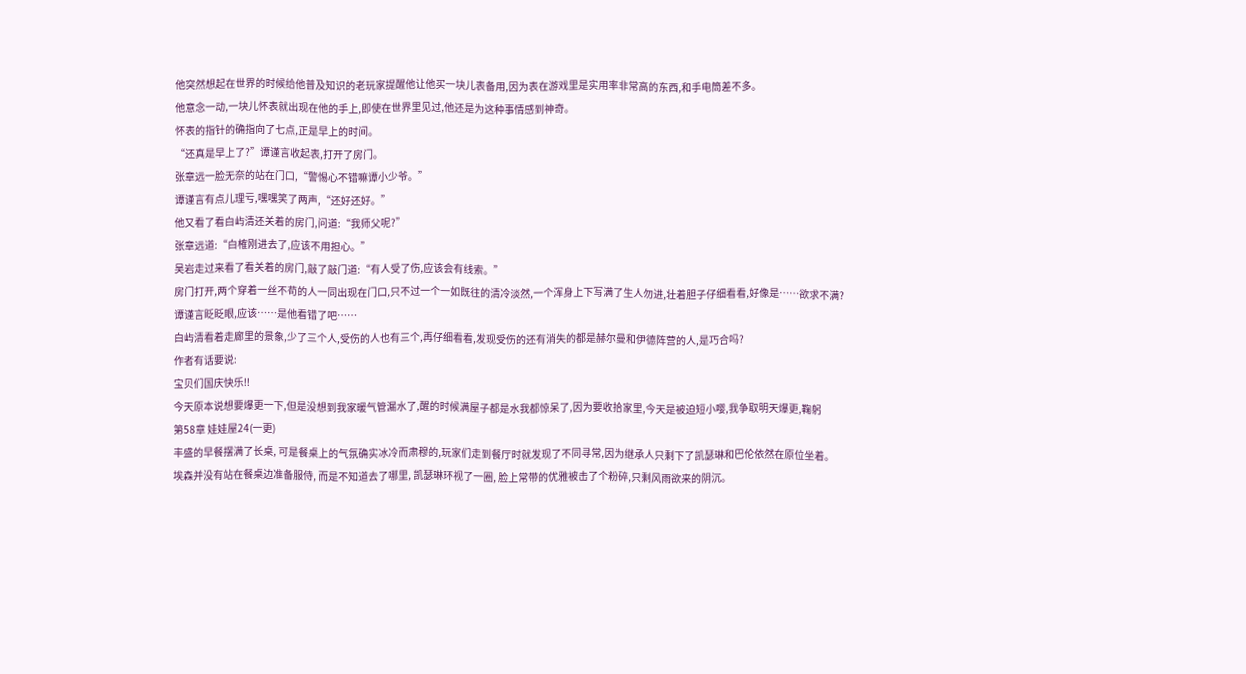他突然想起在世界的时候给他普及知识的老玩家提醒他让他买一块儿表备用,因为表在游戏里是实用率非常高的东西,和手电筒差不多。
他意念一动,一块儿怀表就出现在他的手上,即使在世界里见过,他还是为这种事情感到神奇。
怀表的指针的确指向了七点,正是早上的时间。
“还真是早上了?”谭谨言收起表,打开了房门。
张章远一脸无奈的站在门口,“警惕心不错嘛谭小少爷。”
谭谨言有点儿理亏,嘿嘿笑了两声,“还好还好。”
他又看了看白屿清还关着的房门,问道:“我师父呢?”
张章远道:“白榷刚进去了,应该不用担心。”
吴岩走过来看了看关着的房门,敲了敲门道:“有人受了伤,应该会有线索。”
房门打开,两个穿着一丝不苟的人一同出现在门口,只不过一个一如既往的清冷淡然,一个浑身上下写满了生人勿进,壮着胆子仔细看看,好像是……欲求不满?
谭谨言眨眨眼,应该……是他看错了吧……
白屿清看着走廊里的景象,少了三个人,受伤的人也有三个,再仔细看看,发现受伤的还有消失的都是赫尔曼和伊德阵营的人,是巧合吗?
作者有话要说:
宝贝们国庆快乐!!
今天原本说想要爆更一下,但是没想到我家暖气管漏水了,醒的时候满屋子都是水我都惊呆了,因为要收拾家里,今天是被迫短小嘤,我争取明天爆更,鞠躬
第58章 娃娃屋24(一更)
丰盛的早餐摆满了长桌, 可是餐桌上的气氛确实冰冷而肃穆的,玩家们走到餐厅时就发现了不同寻常,因为继承人只剩下了凯瑟琳和巴伦依然在原位坐着。
埃森并没有站在餐桌边准备服侍, 而是不知道去了哪里, 凯瑟琳环视了一圈, 脸上常带的优雅被击了个粉碎,只剩风雨欲来的阴沉。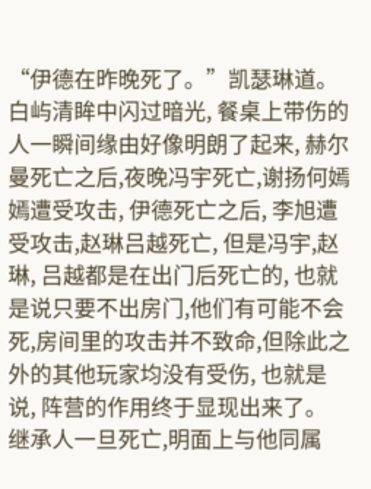“伊德在昨晚死了。”凯瑟琳道。
白屿清眸中闪过暗光, 餐桌上带伤的人一瞬间缘由好像明朗了起来, 赫尔曼死亡之后,夜晚冯宇死亡,谢扬何嫣嫣遭受攻击, 伊德死亡之后, 李旭遭受攻击,赵琳吕越死亡, 但是冯宇,赵琳, 吕越都是在出门后死亡的, 也就是说只要不出房门,他们有可能不会死,房间里的攻击并不致命,但除此之外的其他玩家均没有受伤, 也就是说, 阵营的作用终于显现出来了。
继承人一旦死亡,明面上与他同属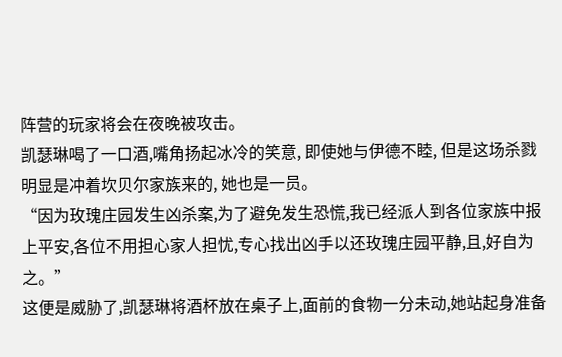阵营的玩家将会在夜晚被攻击。
凯瑟琳喝了一口酒,嘴角扬起冰冷的笑意, 即使她与伊德不睦, 但是这场杀戮明显是冲着坎贝尔家族来的, 她也是一员。
“因为玫瑰庄园发生凶杀案,为了避免发生恐慌,我已经派人到各位家族中报上平安,各位不用担心家人担忧,专心找出凶手以还玫瑰庄园平静,且,好自为之。”
这便是威胁了,凯瑟琳将酒杯放在桌子上,面前的食物一分未动,她站起身准备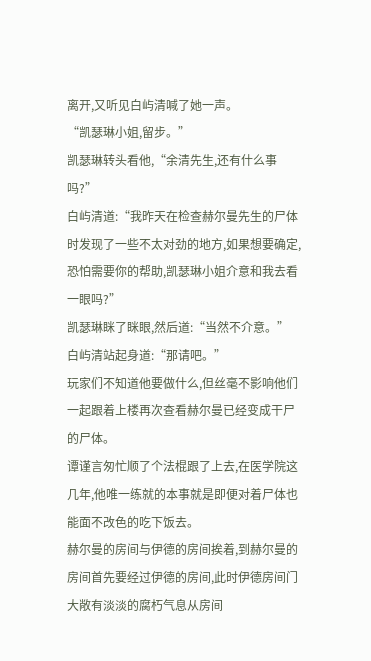离开,又听见白屿清喊了她一声。
“凯瑟琳小姐,留步。”
凯瑟琳转头看他,“余清先生,还有什么事吗?”
白屿清道:“我昨天在检查赫尔曼先生的尸体时发现了一些不太对劲的地方,如果想要确定,恐怕需要你的帮助,凯瑟琳小姐介意和我去看一眼吗?”
凯瑟琳眯了眯眼,然后道:“当然不介意。”
白屿清站起身道:“那请吧。”
玩家们不知道他要做什么,但丝毫不影响他们一起跟着上楼再次查看赫尔曼已经变成干尸的尸体。
谭谨言匆忙顺了个法棍跟了上去,在医学院这几年,他唯一练就的本事就是即便对着尸体也能面不改色的吃下饭去。
赫尔曼的房间与伊德的房间挨着,到赫尔曼的房间首先要经过伊德的房间,此时伊德房间门大敞有淡淡的腐朽气息从房间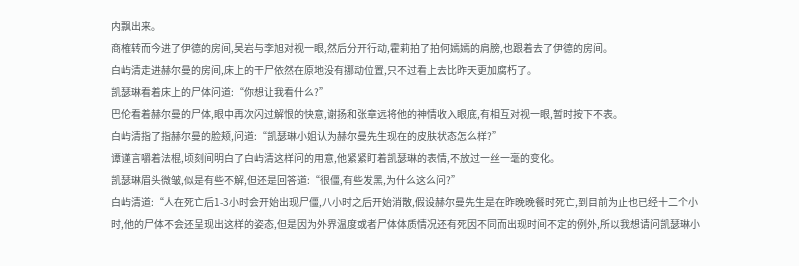内飘出来。
商榷转而今进了伊德的房间,吴岩与李旭对视一眼,然后分开行动,霍莉拍了拍何嫣嫣的肩膀,也跟着去了伊德的房间。
白屿清走进赫尔曼的房间,床上的干尸依然在原地没有挪动位置,只不过看上去比昨天更加腐朽了。
凯瑟琳看着床上的尸体问道:“你想让我看什么?”
巴伦看着赫尔曼的尸体,眼中再次闪过解恨的快意,谢扬和张章远将他的神情收入眼底,有相互对视一眼,暂时按下不表。
白屿清指了指赫尔曼的脸颊,问道:“凯瑟琳小姐认为赫尔曼先生现在的皮肤状态怎么样?”
谭谨言嚼着法棍,顷刻间明白了白屿清这样问的用意,他紧紧盯着凯瑟琳的表情,不放过一丝一毫的变化。
凯瑟琳眉头微皱,似是有些不解,但还是回答道:“很僵,有些发黑,为什么这么问?”
白屿清道:“人在死亡后1-3小时会开始出现尸僵,八小时之后开始消散,假设赫尔曼先生是在昨晚晚餐时死亡,到目前为止也已经十二个小时,他的尸体不会还呈现出这样的姿态,但是因为外界温度或者尸体体质情况还有死因不同而出现时间不定的例外,所以我想请问凯瑟琳小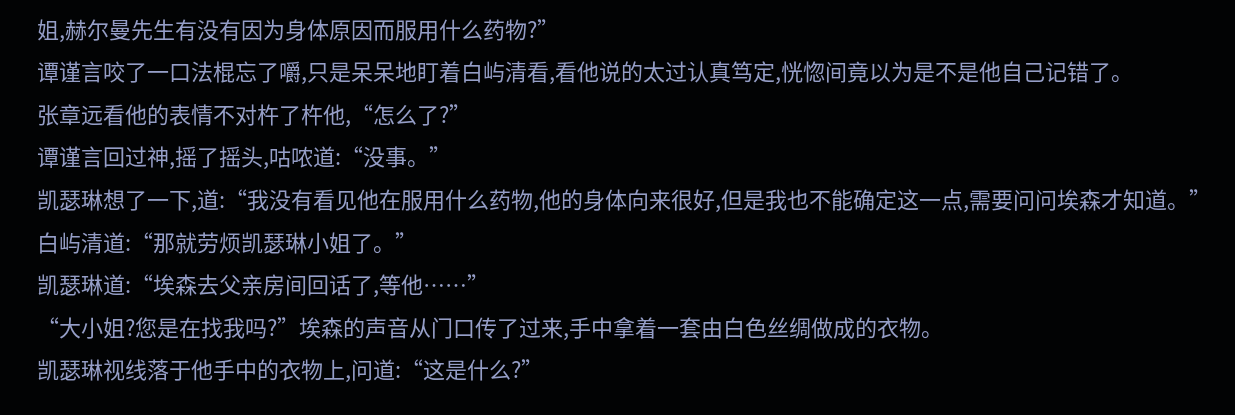姐,赫尔曼先生有没有因为身体原因而服用什么药物?”
谭谨言咬了一口法棍忘了嚼,只是呆呆地盯着白屿清看,看他说的太过认真笃定,恍惚间竟以为是不是他自己记错了。
张章远看他的表情不对杵了杵他,“怎么了?”
谭谨言回过神,摇了摇头,咕哝道:“没事。”
凯瑟琳想了一下,道:“我没有看见他在服用什么药物,他的身体向来很好,但是我也不能确定这一点,需要问问埃森才知道。”
白屿清道:“那就劳烦凯瑟琳小姐了。”
凯瑟琳道:“埃森去父亲房间回话了,等他……”
“大小姐?您是在找我吗?”埃森的声音从门口传了过来,手中拿着一套由白色丝绸做成的衣物。
凯瑟琳视线落于他手中的衣物上,问道:“这是什么?”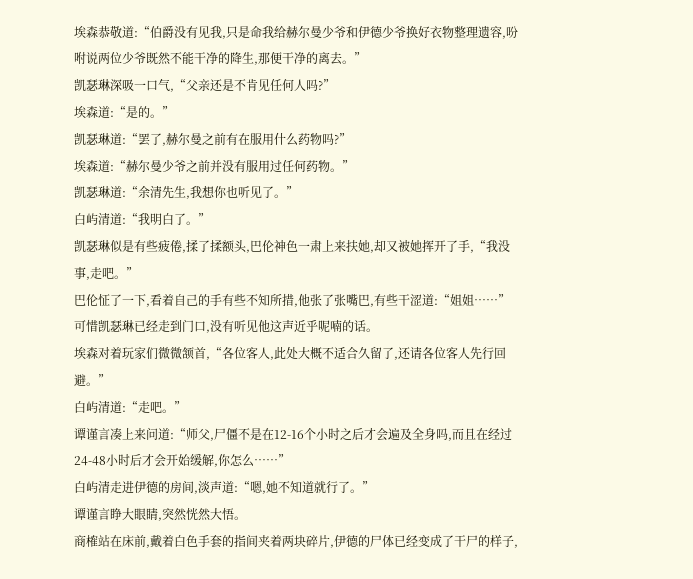埃森恭敬道:“伯爵没有见我,只是命我给赫尔曼少爷和伊德少爷换好衣物整理遗容,吩咐说两位少爷既然不能干净的降生,那便干净的离去。”
凯瑟琳深吸一口气,“父亲还是不肯见任何人吗?”
埃森道:“是的。”
凯瑟琳道:“罢了,赫尔曼之前有在服用什么药物吗?”
埃森道:“赫尔曼少爷之前并没有服用过任何药物。”
凯瑟琳道:“余清先生,我想你也听见了。”
白屿清道:“我明白了。”
凯瑟琳似是有些疲倦,揉了揉额头,巴伦神色一肃上来扶她,却又被她挥开了手,“我没事,走吧。”
巴伦怔了一下,看着自己的手有些不知所措,他张了张嘴巴,有些干涩道:“姐姐……”
可惜凯瑟琳已经走到门口,没有听见他这声近乎呢喃的话。
埃森对着玩家们微微颔首,“各位客人,此处大概不适合久留了,还请各位客人先行回避。”
白屿清道:“走吧。”
谭谨言凑上来问道:“师父,尸僵不是在12-16个小时之后才会遍及全身吗,而且在经过24-48小时后才会开始缓解,你怎么……”
白屿清走进伊德的房间,淡声道:“嗯,她不知道就行了。”
谭谨言睁大眼睛,突然恍然大悟。
商榷站在床前,戴着白色手套的指间夹着两块碎片,伊德的尸体已经变成了干尸的样子,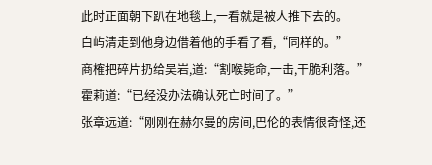此时正面朝下趴在地毯上,一看就是被人推下去的。
白屿清走到他身边借着他的手看了看,“同样的。”
商榷把碎片扔给吴岩,道:“割喉毙命,一击,干脆利落。”
霍莉道:“已经没办法确认死亡时间了。”
张章远道:“刚刚在赫尔曼的房间,巴伦的表情很奇怪,还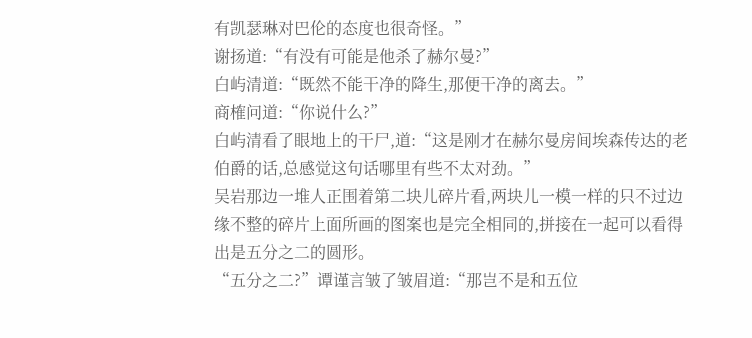有凯瑟琳对巴伦的态度也很奇怪。”
谢扬道:“有没有可能是他杀了赫尔曼?”
白屿清道:“既然不能干净的降生,那便干净的离去。”
商榷问道:“你说什么?”
白屿清看了眼地上的干尸,道:“这是刚才在赫尔曼房间埃森传达的老伯爵的话,总感觉这句话哪里有些不太对劲。”
吴岩那边一堆人正围着第二块儿碎片看,两块儿一模一样的只不过边缘不整的碎片上面所画的图案也是完全相同的,拼接在一起可以看得出是五分之二的圆形。
“五分之二?”谭谨言皱了皱眉道:“那岂不是和五位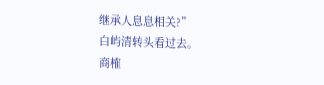继承人息息相关?”
白屿清转头看过去。
商榷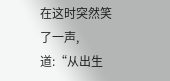在这时突然笑了一声,道:“从出生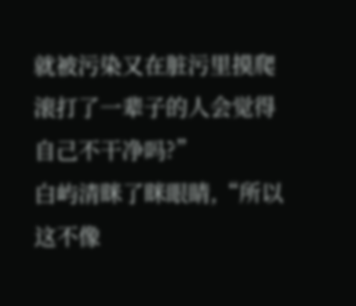就被污染又在脏污里摸爬滚打了一辈子的人会觉得自己不干净吗?”
白屿清眯了眯眼睛,“所以这不像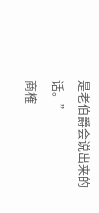是老伯爵会说出来的话。”
商榷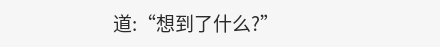道:“想到了什么?”